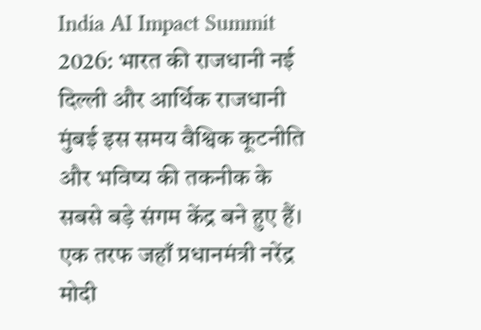India AI Impact Summit 2026: भारत की राजधानी नई दिल्ली और आर्थिक राजधानी मुंबई इस समय वैश्विक कूटनीति और भविष्य की तकनीक के सबसे बड़े संगम केंद्र बने हुए हैं। एक तरफ जहाँ प्रधानमंत्री नरेंद्र मोदी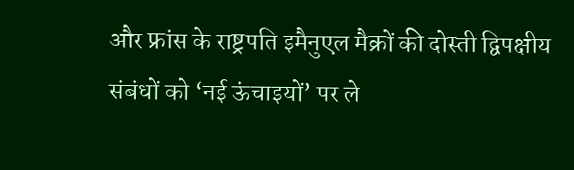और फ्रांस के राष्ट्रपति इमैनुएल मैक्रों की दोस्ती द्विपक्षीय संबंधों को ‘नई ऊंचाइयों’ पर ले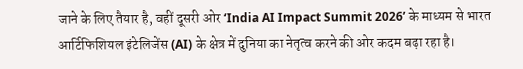जाने के लिए तैयार है, वहीं दूसरी ओर ‘India AI Impact Summit 2026’ के माध्यम से भारत आर्टिफिशियल इंटेलिजेंस (AI) के क्षेत्र में दुनिया का नेतृत्व करने की ओर कदम बढ़ा रहा है।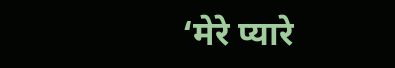‘मेरे प्यारे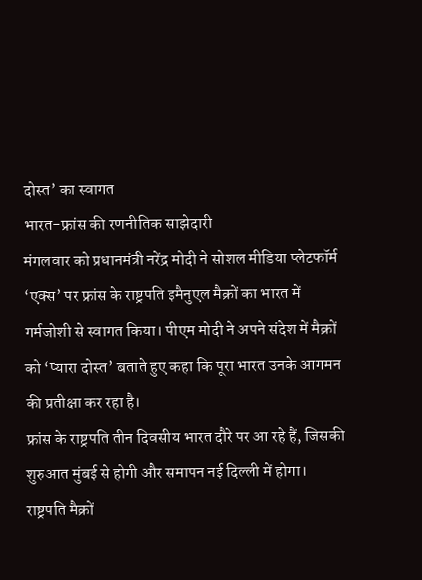दोस्त’ का स्वागत
भारत-फ्रांस की रणनीतिक साझेदारी
मंगलवार को प्रधानमंत्री नरेंद्र मोदी ने सोशल मीडिया प्लेटफॉर्म ‘एक्स’ पर फ्रांस के राष्ट्रपति इमैनुएल मैक्रों का भारत में गर्मजोशी से स्वागत किया। पीएम मोदी ने अपने संदेश में मैक्रों को ‘प्यारा दोस्त’ बताते हुए कहा कि पूरा भारत उनके आगमन की प्रतीक्षा कर रहा है।
फ्रांस के राष्ट्रपति तीन दिवसीय भारत दौरे पर आ रहे हैं, जिसकी शुरुआत मुंबई से होगी और समापन नई दिल्ली में होगा। राष्ट्रपति मैक्रों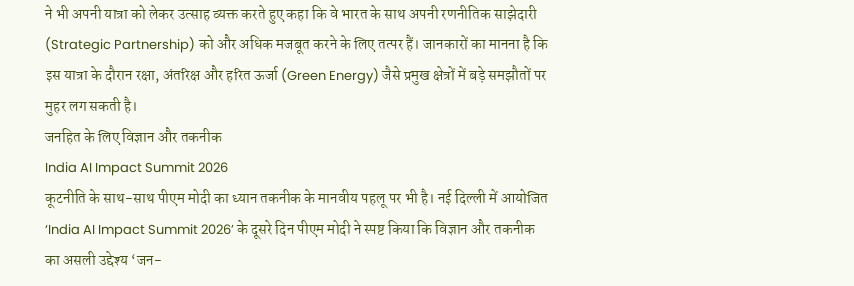ने भी अपनी यात्रा को लेकर उत्साह व्यक्त करते हुए कहा कि वे भारत के साथ अपनी रणनीतिक साझेदारी (Strategic Partnership) को और अधिक मजबूत करने के लिए तत्पर हैं। जानकारों का मानना है कि इस यात्रा के दौरान रक्षा, अंतरिक्ष और हरित ऊर्जा (Green Energy) जैसे प्रमुख क्षेत्रों में बड़े समझौतों पर मुहर लग सकती है।
जनहित के लिए विज्ञान और तकनीक
India AI Impact Summit 2026
कूटनीति के साथ-साथ पीएम मोदी का ध्यान तकनीक के मानवीय पहलू पर भी है। नई दिल्ली में आयोजित ‘India AI Impact Summit 2026’ के दूसरे दिन पीएम मोदी ने स्पष्ट किया कि विज्ञान और तकनीक का असली उद्देश्य ‘जन-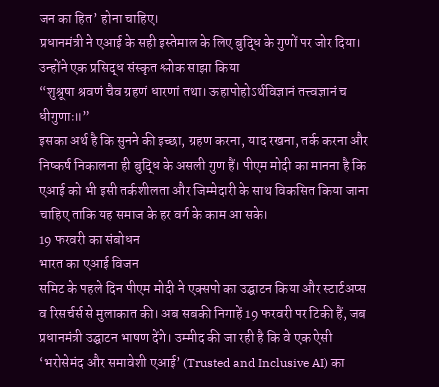जन का हित’ होना चाहिए।
प्रधानमंत्री ने एआई के सही इस्तेमाल के लिए बुद्धि के गुणों पर जोर दिया। उन्होंने एक प्रसिद्ध संस्कृत श्लोक साझा किया
“शुश्रूषा श्रवणं चैव ग्रहणं धारणां तथा। ऊहापोहोऽर्थविज्ञानं तत्त्वज्ञानं च धीगुणाः॥”
इसका अर्थ है कि सुनने की इच्छा, ग्रहण करना, याद रखना, तर्क करना और निष्कर्ष निकालना ही बुद्धि के असली गुण हैं। पीएम मोदी का मानना है कि एआई को भी इसी तर्कशीलता और जिम्मेदारी के साथ विकसित किया जाना चाहिए ताकि यह समाज के हर वर्ग के काम आ सके।
19 फरवरी का संबोधन
भारत का एआई विजन
समिट के पहले दिन पीएम मोदी ने एक्सपो का उद्घाटन किया और स्टार्टअप्स व रिसर्चर्स से मुलाकात की। अब सबकी निगाहें 19 फरवरी पर टिकी हैं, जब प्रधानमंत्री उद्घाटन भाषण देंगे। उम्मीद की जा रही है कि वे एक ऐसी ‘भरोसेमंद और समावेशी एआई’ (Trusted and Inclusive AI) का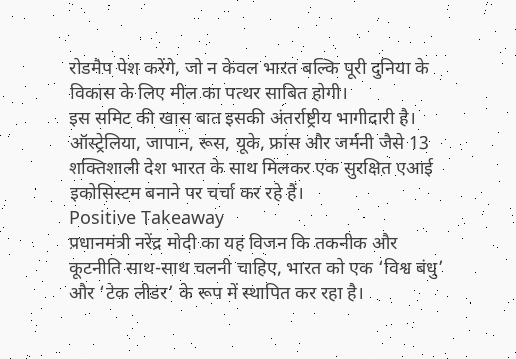रोडमैप पेश करेंगे, जो न केवल भारत बल्कि पूरी दुनिया के विकास के लिए मील का पत्थर साबित होगी।
इस समिट की खास बात इसकी अंतर्राष्ट्रीय भागीदारी है। ऑस्ट्रेलिया, जापान, रूस, यूके, फ्रांस और जर्मनी जैसे 13 शक्तिशाली देश भारत के साथ मिलकर एक सुरक्षित एआई इकोसिस्टम बनाने पर चर्चा कर रहे हैं।
Positive Takeaway
प्रधानमंत्री नरेंद्र मोदी का यह विजन कि तकनीक और कूटनीति साथ-साथ चलनी चाहिए, भारत को एक ‘विश्व बंधु’ और ‘टेक लीडर’ के रूप में स्थापित कर रहा है।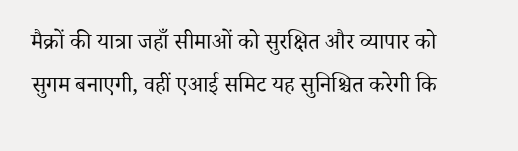मैक्रों की यात्रा जहाँ सीमाओं को सुरक्षित और व्यापार को सुगम बनाएगी, वहीं एआई समिट यह सुनिश्चित करेगी कि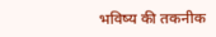भविष्य की तकनीक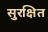सुरक्षित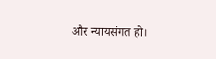और न्यायसंगत हो।